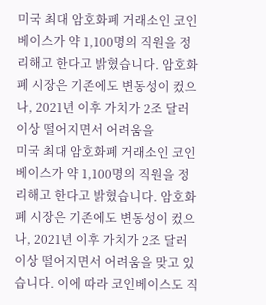미국 최대 암호화폐 거래소인 코인베이스가 약 1,100명의 직원을 정리해고 한다고 밝혔습니다. 암호화폐 시장은 기존에도 변동성이 컸으나, 2021년 이후 가치가 2조 달러 이상 떨어지면서 어려움을
미국 최대 암호화폐 거래소인 코인베이스가 약 1,100명의 직원을 정리해고 한다고 밝혔습니다. 암호화폐 시장은 기존에도 변동성이 컸으나, 2021년 이후 가치가 2조 달러 이상 떨어지면서 어려움을 맞고 있습니다. 이에 따라 코인베이스도 직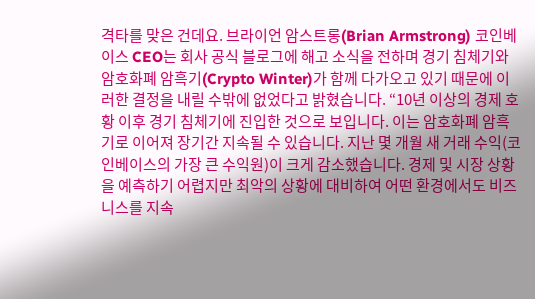격타를 맞은 건데요. 브라이언 암스트롱(Brian Armstrong) 코인베이스 CEO는 회사 공식 블로그에 해고 소식을 전하며 경기 침체기와 암호화폐 암흑기(Crypto Winter)가 함께 다가오고 있기 때문에 이러한 결정을 내릴 수밖에 없었다고 밝혔습니다. “10년 이상의 경제 호황 이후 경기 침체기에 진입한 것으로 보입니다. 이는 암호화폐 암흑기로 이어져 장기간 지속될 수 있습니다. 지난 몇 개월 새 거래 수익(코인베이스의 가장 큰 수익원)이 크게 감소했습니다. 경제 및 시장 상황을 예측하기 어렵지만 최악의 상황에 대비하여 어떤 환경에서도 비즈니스를 지속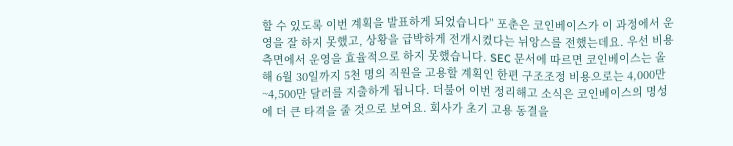할 수 있도록 이번 계획을 발표하게 되었습니다” 포춘은 코인베이스가 이 과정에서 운영을 잘 하지 못했고, 상황을 급박하게 전개시켰다는 뉘앙스를 전했는데요. 우선 비용 측면에서 운영을 효율적으로 하지 못했습니다. SEC 문서에 따르면 코인베이스는 올해 6월 30일까지 5천 명의 직원을 고용할 계획인 한편 구조조정 비용으로는 4,000만~4,500만 달러를 지출하게 됩니다. 더불어 이번 정리해고 소식은 코인베이스의 명성에 더 큰 타격을 줄 것으로 보여요. 회사가 초기 고용 동결을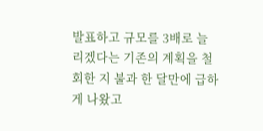발표하고 규모를 3배로 늘리겠다는 기존의 계획을 철회한 지 불과 한 달만에 급하게 나왔고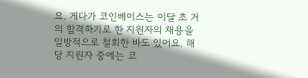요. 게다가 코인베이스는 이달 초 거의 합격하기로 한 지원자의 채용을 일방적으로 철회한 바도 있어요. 해당 지원자 중에는 코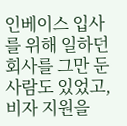인베이스 입사를 위해 일하던 회사를 그만 둔 사람도 있었고, 비자 지원을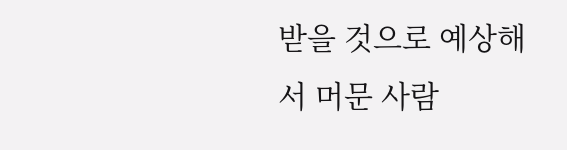받을 것으로 예상해서 머문 사람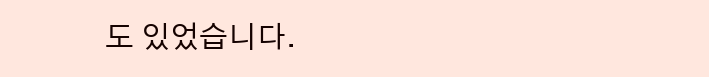도 있었습니다.